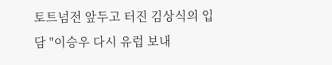토트넘전 앞두고 터진 김상식의 입담 "이승우 다시 유럽 보내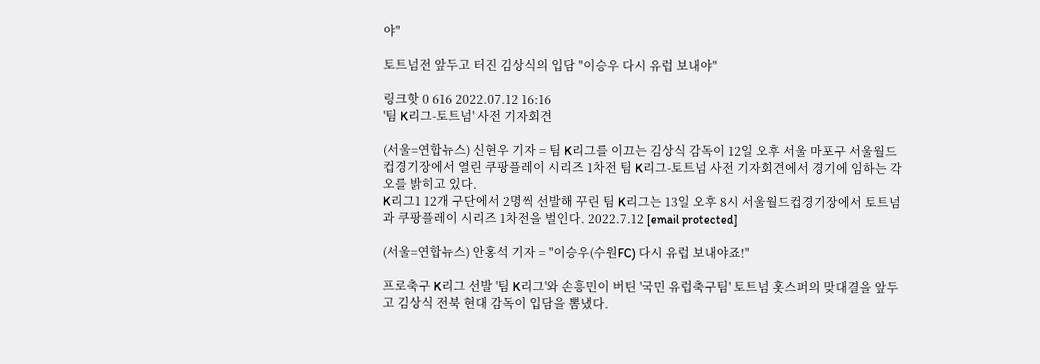야"

토트넘전 앞두고 터진 김상식의 입담 "이승우 다시 유럽 보내야"

링크핫 0 616 2022.07.12 16:16
'팀 K리그-토트넘' 사전 기자회견

(서울=연합뉴스) 신현우 기자 = 팀 K리그를 이끄는 김상식 감독이 12일 오후 서울 마포구 서울월드컵경기장에서 열린 쿠팡플레이 시리즈 1차전 팀 K리그-토트넘 사전 기자회견에서 경기에 임하는 각오를 밝히고 있다.
K리그1 12개 구단에서 2명씩 선발해 꾸린 팀 K리그는 13일 오후 8시 서울월드컵경기장에서 토트넘과 쿠팡플레이 시리즈 1차전을 벌인다. 2022.7.12 [email protected]

(서울=연합뉴스) 안홍석 기자 = "이승우(수원FC) 다시 유럽 보내야죠!"

프로축구 K리그 선발 '팀 K리그'와 손흥민이 버틴 '국민 유럽축구팀' 토트넘 홋스퍼의 맞대결을 앞두고 김상식 전북 현대 감독이 입담을 뽐냈다.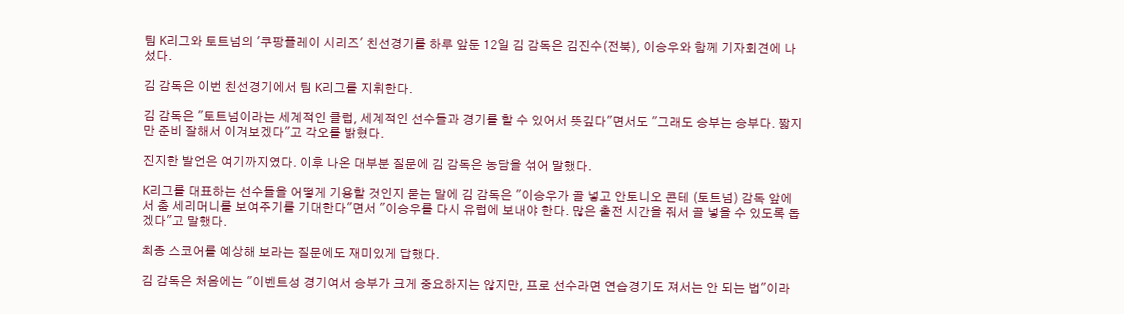팀 K리그와 토트넘의 '쿠팡플레이 시리즈' 친선경기를 하루 앞둔 12일 김 감독은 김진수(전북), 이승우와 함께 기자회견에 나섰다.

김 감독은 이번 친선경기에서 팀 K리그를 지휘한다.

김 감독은 "토트넘이라는 세계적인 클럽, 세계적인 선수들과 경기를 할 수 있어서 뜻깊다"면서도 "그래도 승부는 승부다. 짧지만 준비 잘해서 이겨보겠다"고 각오를 밝혔다.

진지한 발언은 여기까지였다. 이후 나온 대부분 질문에 김 감독은 농담을 섞어 말했다.

K리그를 대표하는 선수들을 어떻게 기용할 것인지 묻는 말에 김 감독은 "이승우가 골 넣고 안토니오 콘테 (토트넘) 감독 앞에서 춤 세리머니를 보여주기를 기대한다"면서 "이승우를 다시 유럽에 보내야 한다. 많은 출전 시간을 줘서 골 넣을 수 있도록 돕겠다"고 말했다.

최종 스코어를 예상해 보라는 질문에도 재미있게 답했다.

김 감독은 처음에는 "이벤트성 경기여서 승부가 크게 중요하지는 않지만, 프로 선수라면 연습경기도 져서는 안 되는 법"이라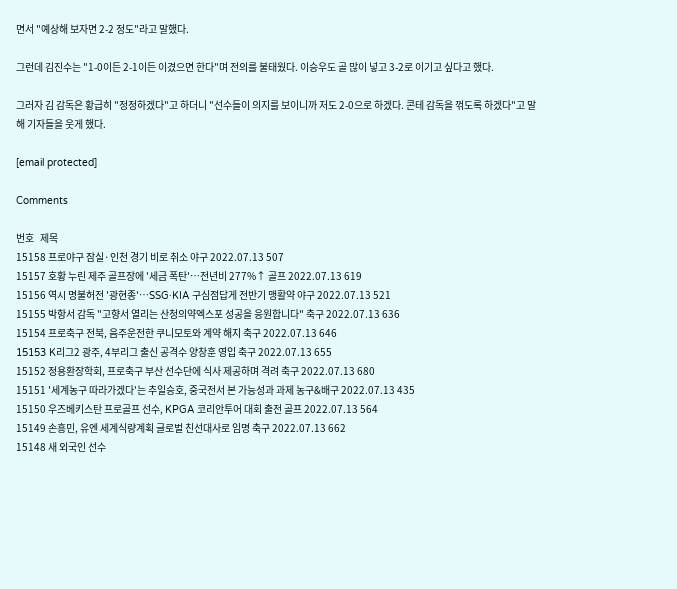면서 "예상해 보자면 2-2 정도"라고 말했다.

그런데 김진수는 "1-0이든 2-1이든 이겼으면 한다"며 전의를 불태웠다. 이승우도 골 많이 넣고 3-2로 이기고 싶다고 했다.

그러자 김 감독은 황급히 "정정하겠다"고 하더니 "선수들이 의지를 보이니까 저도 2-0으로 하겠다. 콘테 감독을 꺾도록 하겠다"고 말해 기자들을 웃게 했다.

[email protected]

Comments

번호   제목
15158 프로야구 잠실·인천 경기 비로 취소 야구 2022.07.13 507
15157 호황 누린 제주 골프장에 '세금 폭탄'…전년비 277%↑ 골프 2022.07.13 619
15156 역시 명불허전 '광현종'…SSG·KIA 구심점답게 전반기 맹활약 야구 2022.07.13 521
15155 박항서 감독 "고향서 열리는 산청의약엑스포 성공을 응원합니다" 축구 2022.07.13 636
15154 프로축구 전북, 음주운전한 쿠니모토와 계약 해지 축구 2022.07.13 646
15153 K리그2 광주, 4부리그 출신 공격수 양창훈 영입 축구 2022.07.13 655
15152 정용환장학회, 프로축구 부산 선수단에 식사 제공하며 격려 축구 2022.07.13 680
15151 '세계농구 따라가겠다'는 추일승호, 중국전서 본 가능성과 과제 농구&배구 2022.07.13 435
15150 우즈베키스탄 프로골프 선수, KPGA 코리안투어 대회 출전 골프 2022.07.13 564
15149 손흥민, 유엔 세계식량계획 글로벌 친선대사로 임명 축구 2022.07.13 662
15148 새 외국인 선수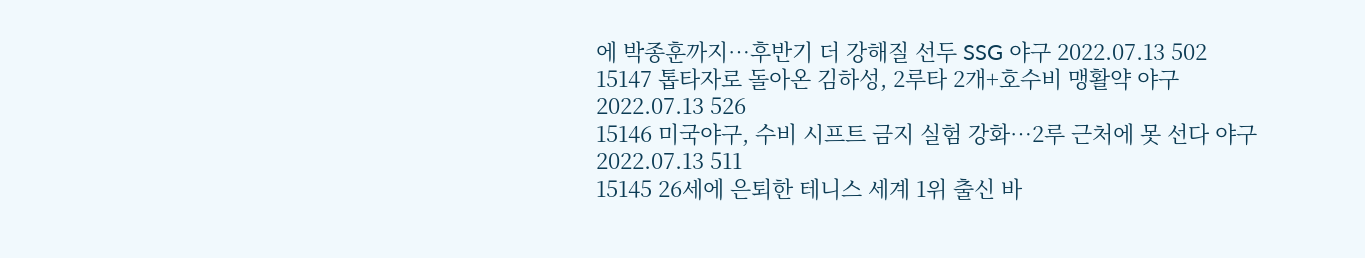에 박종훈까지…후반기 더 강해질 선두 SSG 야구 2022.07.13 502
15147 톱타자로 돌아온 김하성, 2루타 2개+호수비 맹활약 야구 2022.07.13 526
15146 미국야구, 수비 시프트 금지 실험 강화…2루 근처에 못 선다 야구 2022.07.13 511
15145 26세에 은퇴한 테니스 세계 1위 출신 바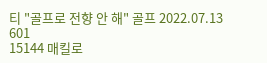티 "골프로 전향 안 해" 골프 2022.07.13 601
15144 매킬로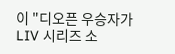이 "디오픈 우승자가 LIV 시리즈 소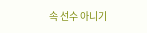속 선수 아니기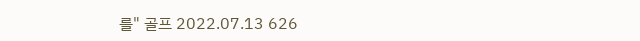를" 골프 2022.07.13 626